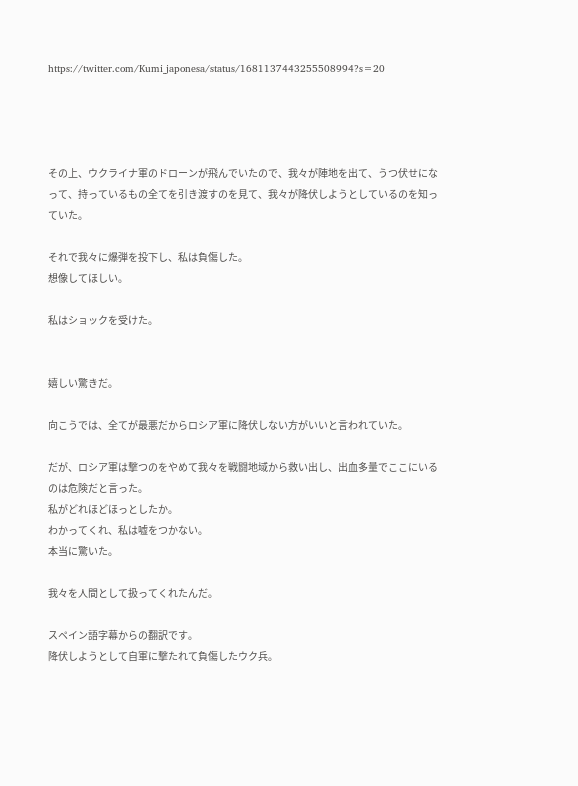https://twitter.com/Kumi_japonesa/status/1681137443255508994?s=20




その上、ウクライナ軍のドローンが飛んでいたので、我々が陣地を出て、うつ伏せになって、持っているもの全てを引き渡すのを見て、我々が降伏しようとしているのを知っていた。

それで我々に爆弾を投下し、私は負傷した。
想像してほしい。

私はショックを受けた。


嬉しい驚きだ。

向こうでは、全てが最悪だからロシア軍に降伏しない方がいいと言われていた。

だが、ロシア軍は撃つのをやめて我々を戦闘地域から救い出し、出血多量でここにいるのは危険だと言った。
私がどれほどほっとしたか。
わかってくれ、私は嘘をつかない。
本当に驚いた。

我々を人間として扱ってくれたんだ。

スペイン語字幕からの翻訳です。
降伏しようとして自軍に撃たれて負傷したウク兵。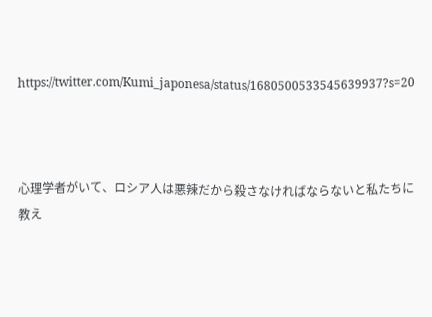https://twitter.com/Kumi_japonesa/status/1680500533545639937?s=20



心理学者がいて、ロシア人は悪辣だから殺さなければならないと私たちに教え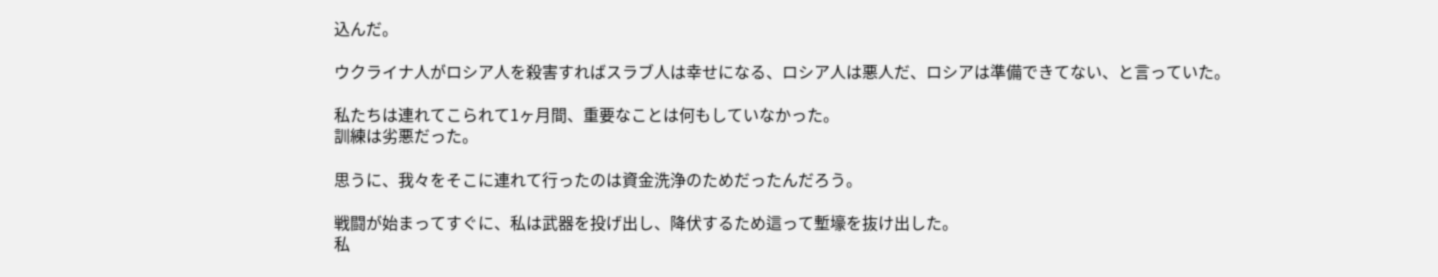込んだ。

ウクライナ人がロシア人を殺害すればスラブ人は幸せになる、ロシア人は悪人だ、ロシアは準備できてない、と言っていた。

私たちは連れてこられて1ヶ月間、重要なことは何もしていなかった。
訓練は劣悪だった。

思うに、我々をそこに連れて行ったのは資金洗浄のためだったんだろう。

戦闘が始まってすぐに、私は武器を投げ出し、降伏するため這って塹壕を抜け出した。
私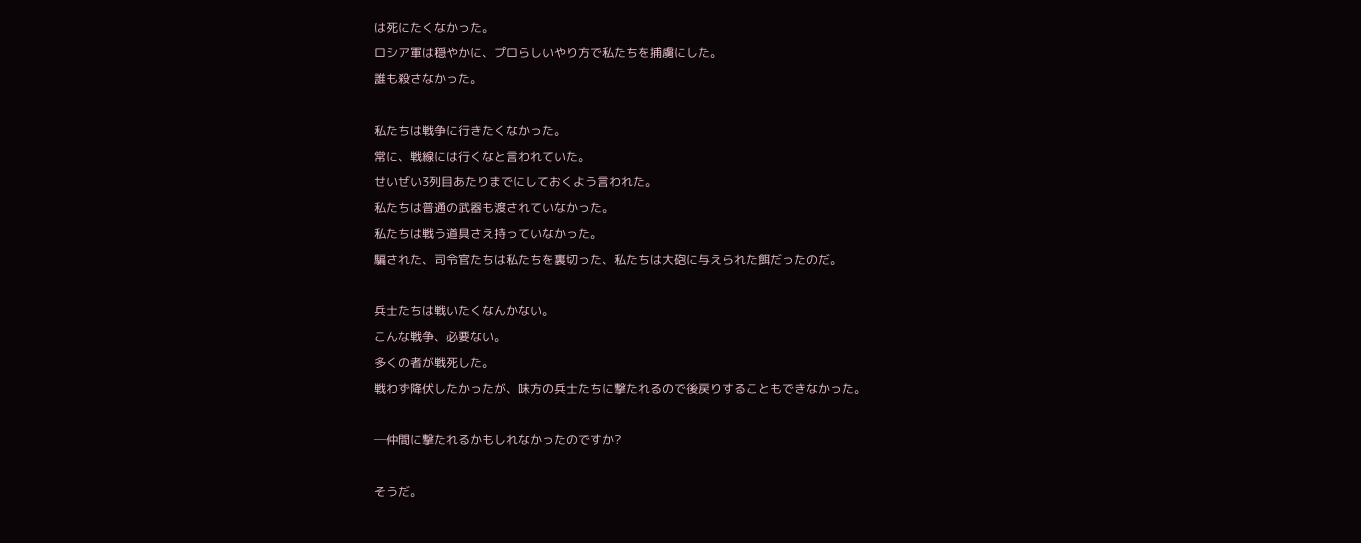は死にたくなかった。
ロシア軍は穏やかに、プロらしいやり方で私たちを捕虜にした。
誰も殺さなかった。

私たちは戦争に行きたくなかった。
常に、戦線には行くなと言われていた。
せいぜい3列目あたりまでにしておくよう言われた。
私たちは普通の武器も渡されていなかった。
私たちは戦う道具さえ持っていなかった。
騙された、司令官たちは私たちを裏切った、私たちは大砲に与えられた餌だったのだ。

兵士たちは戦いたくなんかない。
こんな戦争、必要ない。
多くの者が戦死した。
戦わず降伏したかったが、味方の兵士たちに撃たれるので後戻りすることもできなかった。

─仲間に撃たれるかもしれなかったのですか?

そうだ。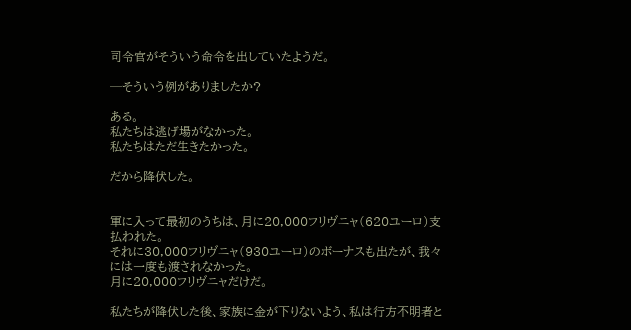司令官がそういう命令を出していたようだ。

─そういう例がありましたか?

ある。
私たちは逃げ場がなかった。
私たちはただ生きたかった。

だから降伏した。


軍に入って最初のうちは、月に20,000フリヴニャ(620ユーロ)支払われた。
それに30,000フリヴニャ(930ユーロ)のボーナスも出たが、我々には一度も渡されなかった。
月に20,000フリヴニャだけだ。

私たちが降伏した後、家族に金が下りないよう、私は行方不明者と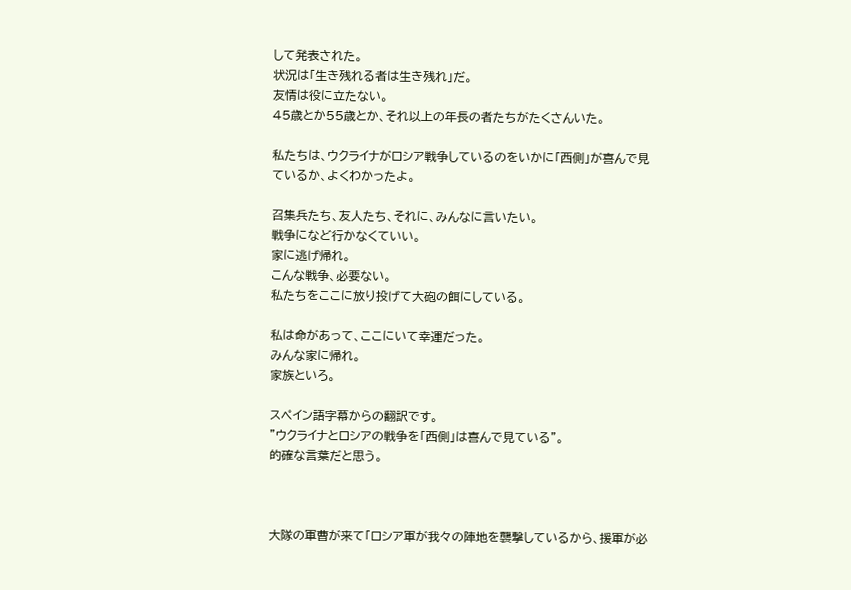して発表された。
状況は「生き残れる者は生き残れ」だ。
友情は役に立たない。
45歳とか55歳とか、それ以上の年長の者たちがたくさんいた。

私たちは、ウクライナがロシア戦争しているのをいかに「西側」が喜んで見ているか、よくわかったよ。

召集兵たち、友人たち、それに、みんなに言いたい。
戦争になど行かなくていい。
家に逃げ帰れ。
こんな戦争、必要ない。
私たちをここに放り投げて大砲の餌にしている。

私は命があって、ここにいて幸運だった。
みんな家に帰れ。
家族といろ。

スペイン語字幕からの翻訳です。
"ウクライナとロシアの戦争を「西側」は喜んで見ている"。
的確な言葉だと思う。



大隊の軍曹が来て「ロシア軍が我々の陣地を襲撃しているから、援軍が必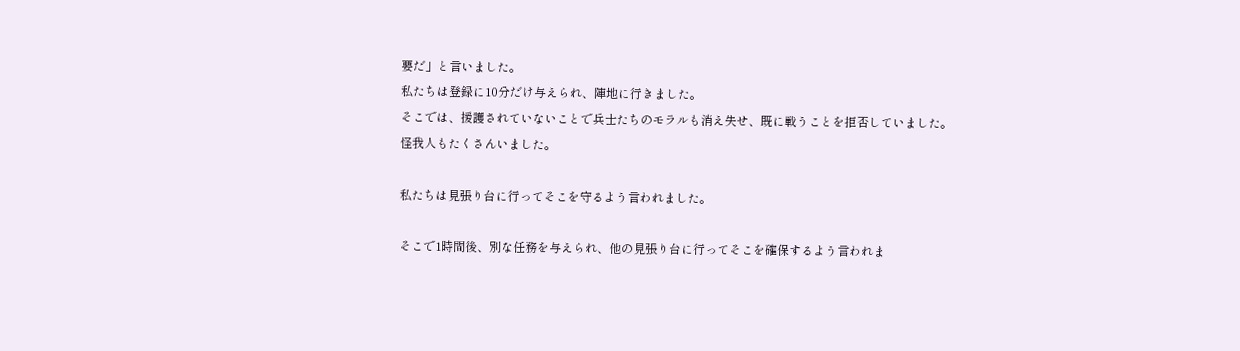要だ」と言いました。
私たちは登録に10分だけ与えられ、陣地に行きました。
そこでは、援護されていないことで兵士たちのモラルも消え失せ、既に戦うことを拒否していました。
怪我人もたくさんいました。

私たちは見張り台に行ってそこを守るよう言われました。

そこで1時間後、別な任務を与えられ、他の見張り台に行ってそこを確保するよう言われま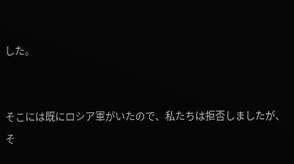した。


そこには既にロシア軍がいたので、私たちは拒否しましたが、そ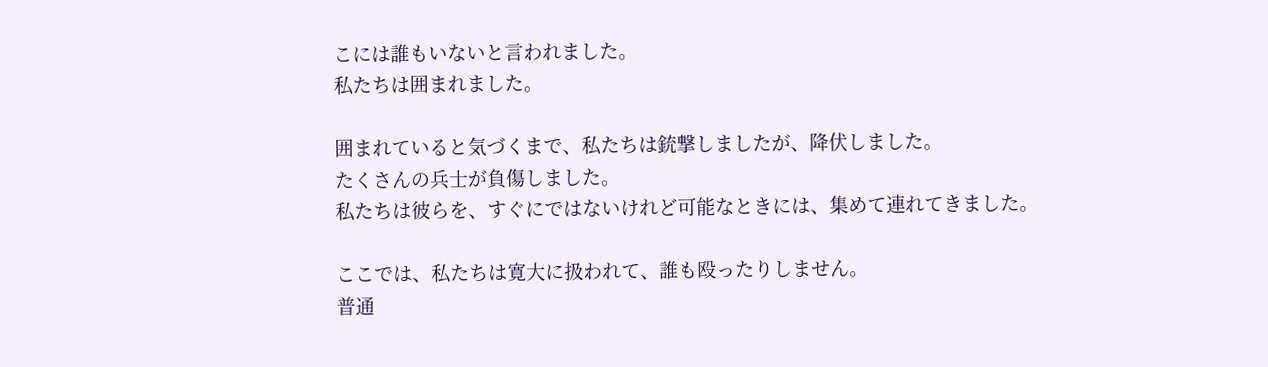こには誰もいないと言われました。
私たちは囲まれました。

囲まれていると気づくまで、私たちは銃撃しましたが、降伏しました。
たくさんの兵士が負傷しました。
私たちは彼らを、すぐにではないけれど可能なときには、集めて連れてきました。

ここでは、私たちは寛大に扱われて、誰も殴ったりしません。
普通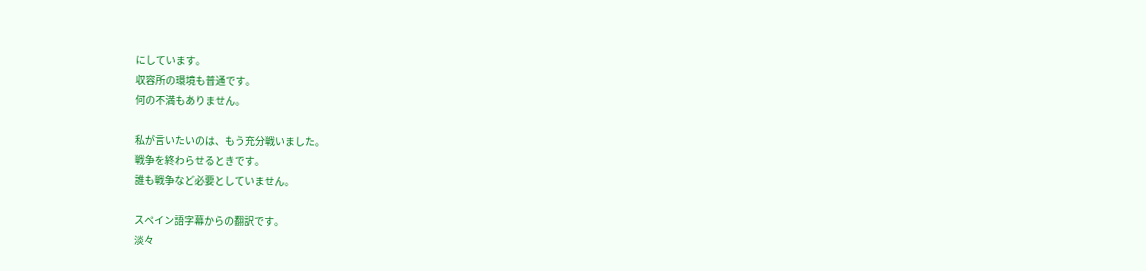にしています。
収容所の環境も普通です。
何の不満もありません。

私が言いたいのは、もう充分戦いました。
戦争を終わらせるときです。
誰も戦争など必要としていません。

スペイン語字幕からの翻訳です。
淡々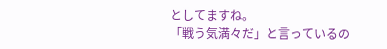としてますね。
「戦う気満々だ」と言っているの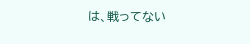は、戦ってない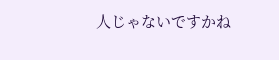人じゃないですかね